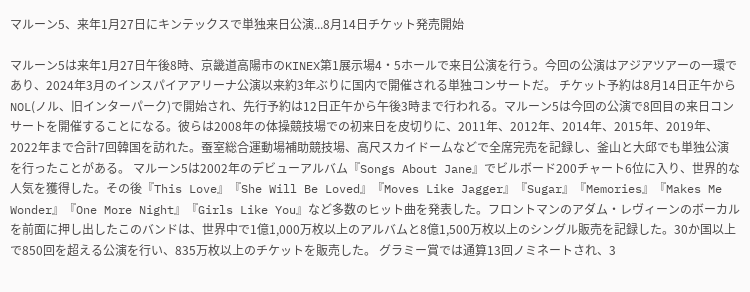マルーン5、来年1月27日にキンテックスで単独来日公演...8月14日チケット発売開始

マルーン5は来年1月27日午後8時、京畿道高陽市のKINEX第1展示場4・5ホールで来日公演を行う。今回の公演はアジアツアーの一環であり、2024年3月のインスパイアアリーナ公演以来約3年ぶりに国内で開催される単独コンサートだ。 チケット予約は8月14日正午からNOL(ノル、旧インターパーク)で開始され、先行予約は12日正午から午後3時まで行われる。マルーン5は今回の公演で8回目の来日コンサートを開催することになる。彼らは2008年の体操競技場での初来日を皮切りに、2011年、2012年、2014年、2015年、2019年、2022年まで合計7回韓国を訪れた。蚕室総合運動場補助競技場、高尺スカイドームなどで全席完売を記録し、釜山と大邱でも単独公演を行ったことがある。 マルーン5は2002年のデビューアルバム『Songs About Jane』でビルボード200チャート6位に入り、世界的な人気を獲得した。その後『This Love』『She Will Be Loved』『Moves Like Jagger』『Sugar』『Memories』『Makes Me Wonder』『One More Night』『Girls Like You』など多数のヒット曲を発表した。フロントマンのアダム・レヴィーンのボーカルを前面に押し出したこのバンドは、世界中で1億1,000万枚以上のアルバムと8億1,500万枚以上のシングル販売を記録した。30か国以上で850回を超える公演を行い、835万枚以上のチケットを販売した。 グラミー賞では通算13回ノミネートされ、3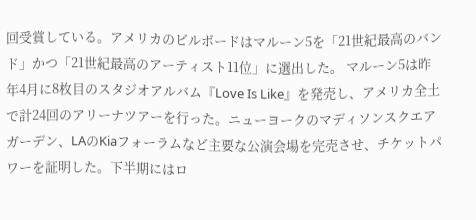回受賞している。アメリカのビルボードはマルーン5を「21世紀最高のバンド」かつ「21世紀最高のアーティスト11位」に選出した。 マルーン5は昨年4月に8枚目のスタジオアルバム『Love Is Like』を発売し、アメリカ全土で計24回のアリーナツアーを行った。ニューヨークのマディソンスクエアガーデン、LAのKiaフォーラムなど主要な公演会場を完売させ、チケットパワーを証明した。下半期にはロ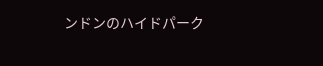ンドンのハイドパーク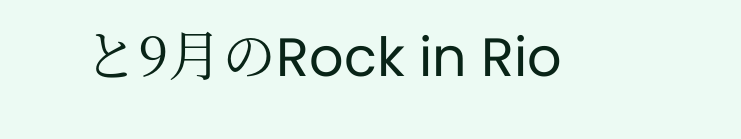と9月のRock in Rio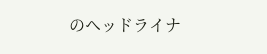のヘッドライナ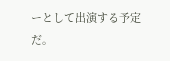ーとして出演する予定だ。